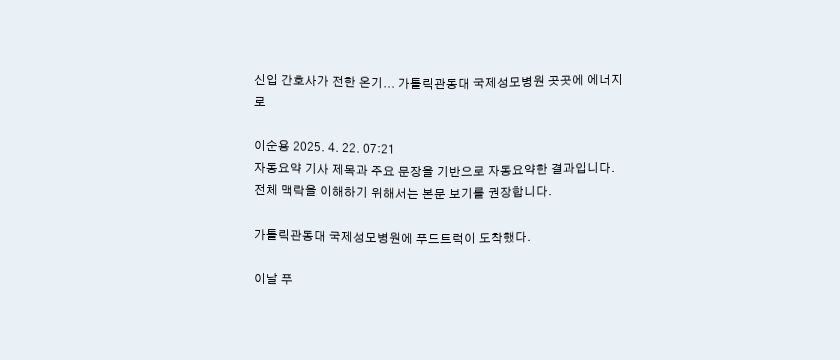신입 간호사가 전한 온기... 가톨릭관동대 국제성모병원 곳곳에 에너지로

이순용 2025. 4. 22. 07:21
자동요약 기사 제목과 주요 문장을 기반으로 자동요약한 결과입니다.
전체 맥락을 이해하기 위해서는 본문 보기를 권장합니다.

가톨릭관동대 국제성모병원에 푸드트럭이 도착했다.

이날 푸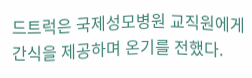드트럭은 국제성모병원 교직원에게 간식을 제공하며 온기를 전했다.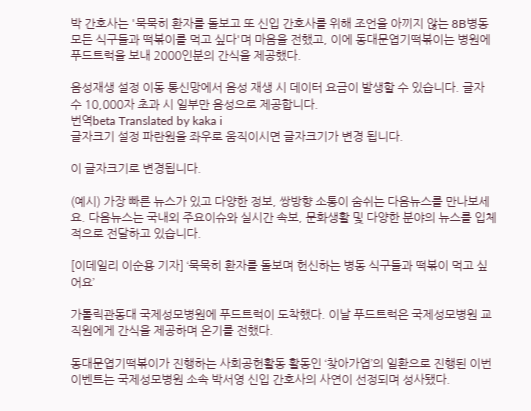박 간호사는 '묵묵히 환자를 돌보고 또 신입 간호사를 위해 조언을 아끼지 않는 8B병동 모든 식구들과 떡볶이를 먹고 싶다'며 마음을 전했고, 이에 동대문엽기떡볶이는 병원에 푸드트럭을 보내 2000인분의 간식을 제공했다.

음성재생 설정 이동 통신망에서 음성 재생 시 데이터 요금이 발생할 수 있습니다. 글자 수 10,000자 초과 시 일부만 음성으로 제공합니다.
번역beta Translated by kaka i
글자크기 설정 파란원을 좌우로 움직이시면 글자크기가 변경 됩니다.

이 글자크기로 변경됩니다.

(예시) 가장 빠른 뉴스가 있고 다양한 정보, 쌍방향 소통이 숨쉬는 다음뉴스를 만나보세요. 다음뉴스는 국내외 주요이슈와 실시간 속보, 문화생활 및 다양한 분야의 뉴스를 입체적으로 전달하고 있습니다.

[이데일리 이순용 기자] ‘묵묵히 환자를 돌보며 헌신하는 병동 식구들과 떡볶이 먹고 싶어요’

가톨릭관동대 국제성모병원에 푸드트럭이 도착했다. 이날 푸드트럭은 국제성모병원 교직원에게 간식을 제공하며 온기를 전했다.

동대문엽기떡볶이가 진행하는 사회공헌활동 활동인 ‘찾아가엽’의 일환으로 진행된 이번 이벤트는 국제성모병원 소속 박서영 신입 간호사의 사연이 선정되며 성사됐다.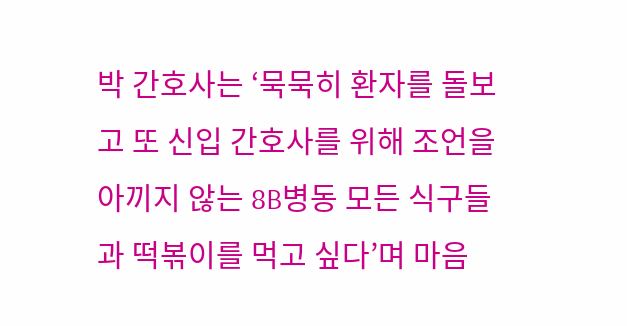박 간호사는 ‘묵묵히 환자를 돌보고 또 신입 간호사를 위해 조언을 아끼지 않는 8B병동 모든 식구들과 떡볶이를 먹고 싶다’며 마음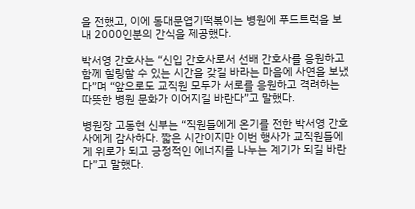을 전했고, 이에 동대문엽기떡볶이는 병원에 푸드트럭을 보내 2000인분의 간식을 제공했다.

박서영 간호사는 “신입 간호사로서 선배 간호사를 응원하고 함께 힐링할 수 있는 시간을 갖길 바라는 마음에 사연을 보냈다”며 “앞으로도 교직원 모두가 서로를 응원하고 격려하는 따뜻한 병원 문화가 이어지길 바란다”고 말했다.

병원장 고동현 신부는 “직원들에게 온기를 전한 박서영 간호사에게 감사하다. 짧은 시간이지만 이번 행사가 교직원들에게 위로가 되고 긍정적인 에너지를 나누는 계기가 되길 바란다”고 말했다.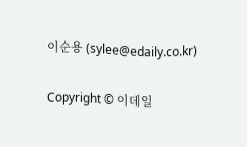이순용 (sylee@edaily.co.kr)

Copyright © 이데일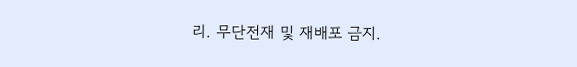리. 무단전재 및 재배포 금지.